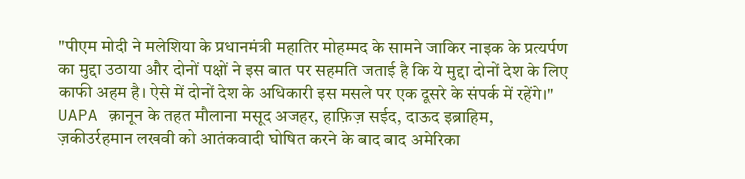"पीएम मोदी ने मलेशिया के प्रधानमंत्री महातिर मोहम्मद के सामने जाकिर नाइक के प्रत्यर्पण का मुद्दा उठाया और दोनों पक्षों ने इस बात पर सहमति जताई है कि ये मुद्दा दोनों देश के लिए काफी अहम है। ऐसे में दोनों देश के अधिकारी इस मसले पर एक दूसरे के संपर्क में रहेंगे।"
UAPA क़ानून के तहत मौलाना मसूद अजहर, हाफ़िज़ सईद, दाऊद इब्राहिम, ज़कीउर्रहमान लखवी को आतंकवादी घोषित करने के बाद बाद अमेरिका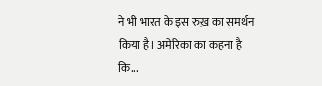ने भी भारत के इस रुख़ का समर्थन किया है। अमेरिका का कहना है कि...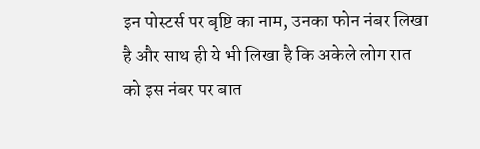इन पोस्टर्स पर बृष्टि का नाम, उनका फोन नंबर लिखा है और साथ ही ये भी लिखा है कि अकेले लोग रात को इस नंबर पर बात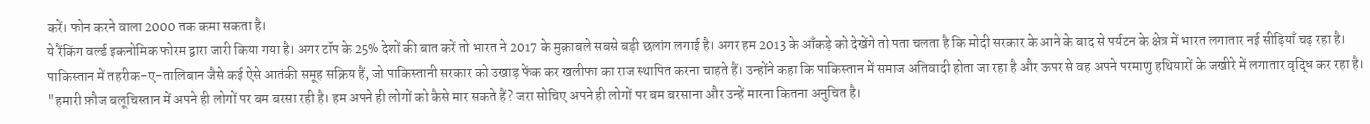करें। फोन करने वाला 2000 तक कमा सकता है।
ये रैंकिंग वर्ल्ड इकनोमिक फोरम द्वारा जारी किया गया है। अगर टॉप के 25% देशों की बात करें तो भारत ने 2017 के मुक़ाबले सबसे बड़ी छलांग लगाई है। अगर हम 2013 के आँकड़े को देखेंगे तो पता चलता है कि मोदी सरकार के आने के बाद से पर्यटन के क्षेत्र में भारत लगातार नई सीढ़ियाँ चढ़ रहा है।
पाकिस्तान में तहरीक-ए-तालिबान जैसे कई ऐसे आतंकी समूह सक्रिय हैं, जो पाकिस्तानी सरकार को उखाड़ फेंक कर खलीफा का राज स्थापित करना चाहते हैं। उन्होंने कहा कि पाकिस्तान में समाज अतिवादी होता जा रहा है और ऊपर से वह अपने परमाणु हथियारों के जखीरे में लगातार वृद्धि कर रहा है।
"हमारी फ़ौज बलूचिस्तान में अपने ही लोगों पर बम बरसा रही है। हम अपने ही लोगों को कैसे मार सकते हैं? जरा सोचिए अपने ही लोगों पर बम बरसाना और उन्हें मारना कितना अनुचित है।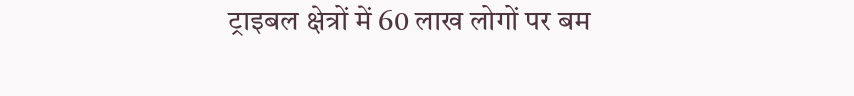ट्राइबल क्षेत्रों में 60 लाख लोगों पर बम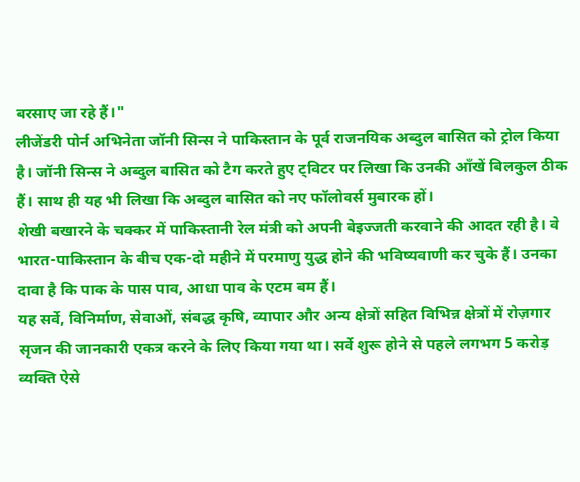बरसाए जा रहे हैं।"
लीजेंडरी पोर्न अभिनेता जॉनी सिन्स ने पाकिस्तान के पूर्व राजनयिक अब्दुल बासित को ट्रोल किया है। जॉनी सिन्स ने अब्दुल बासित को टैग करते हुए ट्विटर पर लिखा कि उनकी आँखें बिलकुल ठीक हैं। साथ ही यह भी लिखा कि अब्दुल बासित को नए फॉलोवर्स मुबारक हों।
शेखी बखारने के चक्कर में पाकिस्तानी रेल मंत्री को अपनी बेइज्जती करवाने की आदत रही है। वे भारत-पाकिस्तान के बीच एक-दो महीने में परमाणु युद्ध होने की भविष्यवाणी कर चुके हैं। उनका दावा है कि पाक के पास पाव, आधा पाव के एटम बम हैं।
यह सर्वे, विनिर्माण, सेवाओं, संबद्ध कृषि, व्यापार और अन्य क्षेत्रों सहित विभिन्न क्षेत्रों में रोज़गार सृजन की जानकारी एकत्र करने के लिए किया गया था। सर्वे शुरू होने से पहले लगभग 5 करोड़ व्यक्ति ऐसे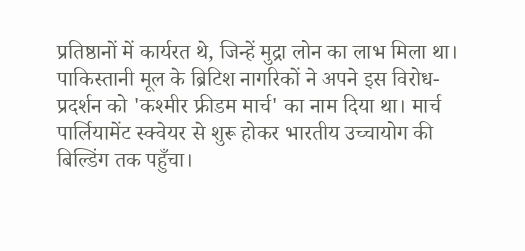प्रतिष्ठानों में कार्यरत थे, जिन्हें मुद्रा लोन का लाभ मिला था।
पाकिस्तानी मूल के ब्रिटिश नागरिकों ने अपने इस विरोध-प्रदर्शन को 'कश्मीर फ्रीडम मार्च' का नाम दिया था। मार्च पार्लियामेंट स्क्वेयर से शुरू होकर भारतीय उच्चायोग की बिल्डिंग तक पहुँचा।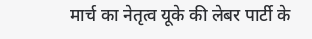मार्च का नेतृत्व यूके की लेबर पार्टी के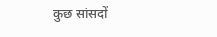कुछ सांसदों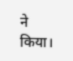ने किया।